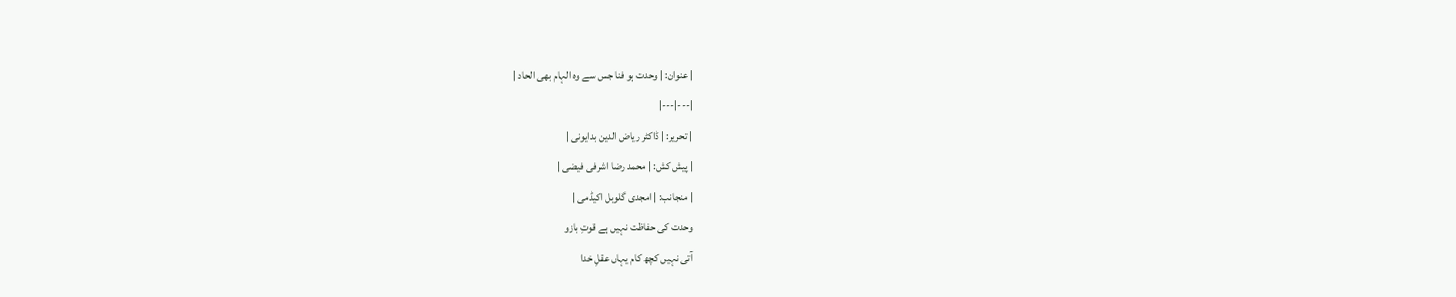| عنوان: | وحدت ہو فنا جس سے وہ الہام بھی الحاد |
|---|---|
| تحریر: | ڈاکٹر ریاض الدین بدایونی |
| پیش کش: | محمد رضا اشرفی فیضی |
| منجانب: | امجدی گلوبل اکیڈمی |
وحدت کی حفاظت نہیں ہے قوتِ بازو
آتی نہیں کچھ کام یہاں عقلِ خدا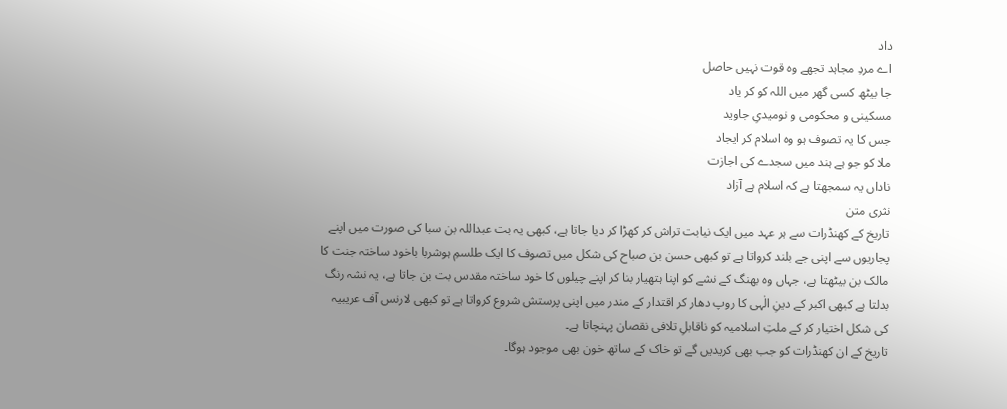داد
اے مردِ مجاہد تجھے وہ قوت نہیں حاصل
جا بیٹھ کسی گھر میں اللہ کو کر یاد
مسکینی و محکومی و نومیدیِ جاوید
جس کا یہ تصوف ہو وہ اسلام کر ایجاد
ملا کو جو ہے ہند میں سجدے کی اجازت
ناداں یہ سمجھتا ہے کہ اسلام ہے آزاد
نثری متن
تاریخ کے کھنڈرات سے ہر عہد میں ایک نیابت تراش کر کھڑا کر دیا جاتا ہے، کبھی یہ بت عبداللہ بن سبا کی صورت میں اپنے پجاریوں سے اپنی جے بلند کرواتا ہے تو کبھی حسن بن صباح کی شکل میں تصوف کا ایک طلسمِ ہوشربا باخود ساختہ جنت کا مالک بن بیٹھتا ہے، جہاں وہ بھنگ کے نشے کو اپنا ہتھیار بنا کر اپنے چیلوں کا خود ساختہ مقدس بت بن جاتا ہے، یہ نشہ رنگ بدلتا ہے کبھی اکبر کے دینِ الٰہی کا روپ دھار کر اقتدار کے مندر میں اپنی پرستش شروع کرواتا ہے تو کبھی لارنس آف عریبیہ کی شکل اختیار کر کے ملتِ اسلامیہ کو ناقابلِ تلافی نقصان پہنچاتا ہے۔
تاریخ کے ان کھنڈرات کو جب بھی کریدیں گے تو خاک کے ساتھ خون بھی موجود ہوگا۔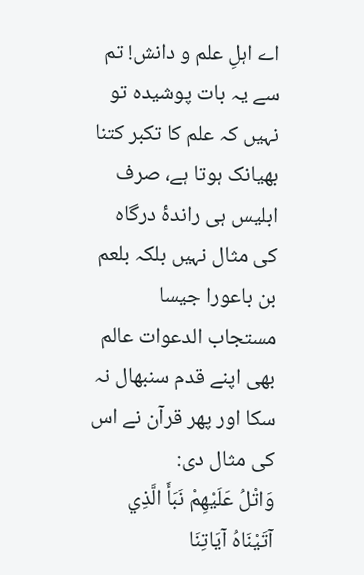اے اہلِ علم و دانش! تم سے یہ بات پوشیدہ تو نہیں کہ علم کا تکبر کتنا بھیانک ہوتا ہے، صرف ابلیس ہی راندۂ درگاہ کی مثال نہیں بلکہ بلعم بن باعورا جیسا مستجاب الدعوات عالم بھی اپنے قدم سنبھال نہ سکا اور پھر قرآن نے اس کی مثال دی:
وَاتْلُ عَلَيْهِمْ نَبَأَ الَّذِي آتَيْنَاهُ آيَاتِنَا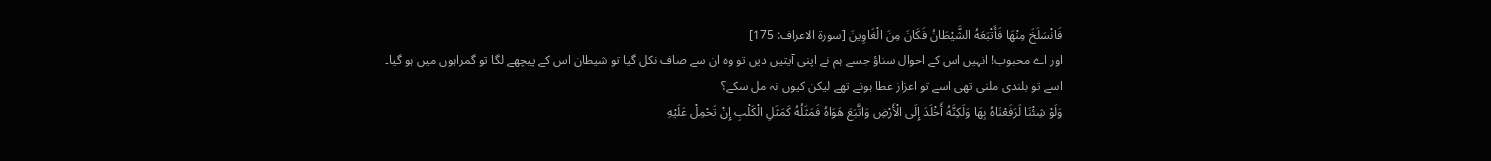فَانْسَلَخَ مِنْهَا فَأَتْبَعَهُ الشَّيْطَانُ فَكَانَ مِنَ الْغَاوِينَ [سورۃ الاعراف: 175]
اور اے محبوب! انہیں اس کے احوال سناؤ جسے ہم نے اپنی آیتیں دیں تو وہ ان سے صاف نکل گیا تو شیطان اس کے پیچھے لگا تو گمراہوں میں ہو گیا۔
اسے تو بلندی ملنی تھی اسے تو اعزاز عطا ہونے تھے لیکن کیوں نہ مل سکے؟
وَلَوْ شِئْنَا لَرَفَعْنَاهُ بِهَا وَلَكِنَّهُ أَخْلَدَ إِلَى الْأَرْضِ وَاتَّبَعَ هَوَاهُ فَمَثَلُهُ كَمَثَلِ الْكَلْبِ إِنْ تَحْمِلْ عَلَيْهِ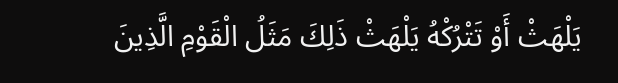يَلْهَثْ أَوْ تَتْرُكْهُ يَلْهَثْ ذَلِكَ مَثَلُ الْقَوْمِ الَّذِينَ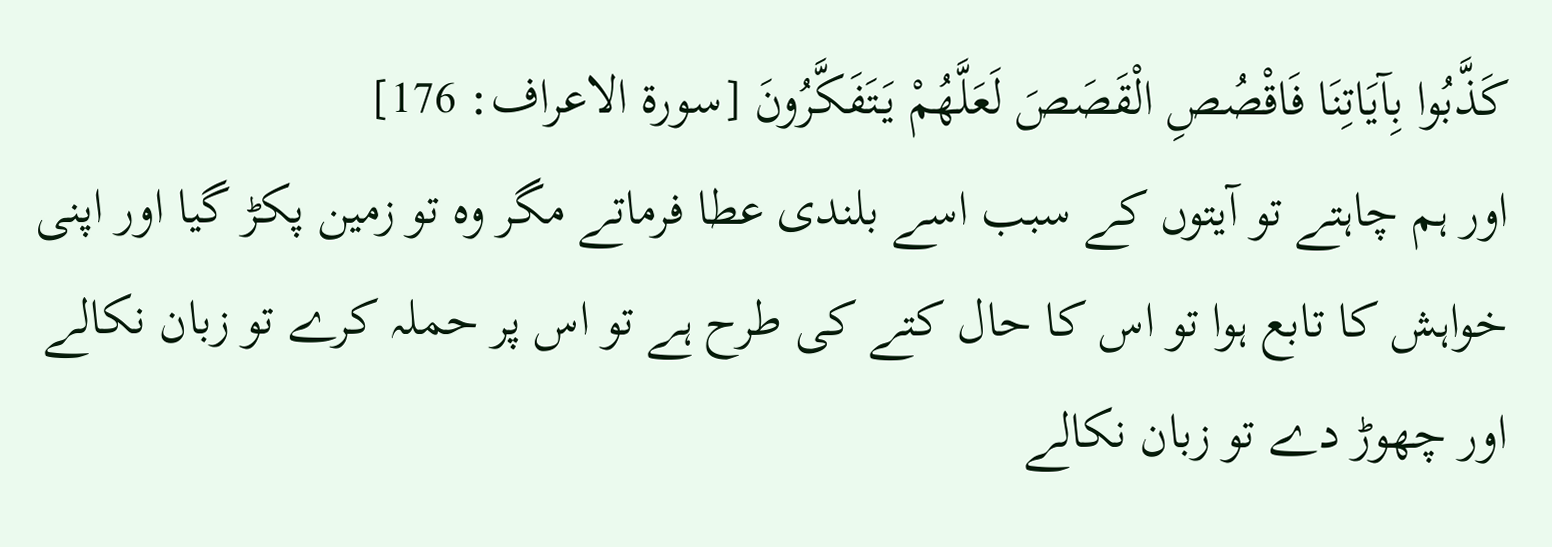كَذَّبُوا بِآيَاتِنَا فَاقْصُصِ الْقَصَصَ لَعَلَّهُمْ يَتَفَكَّرُونَ [سورۃ الاعراف: 176]
اور ہم چاہتے تو آیتوں کے سبب اسے بلندی عطا فرماتے مگر وہ تو زمین پکڑ گیا اور اپنی خواہش کا تابع ہوا تو اس کا حال کتے کی طرح ہے تو اس پر حملہ کرے تو زبان نکالے اور چھوڑ دے تو زبان نکالے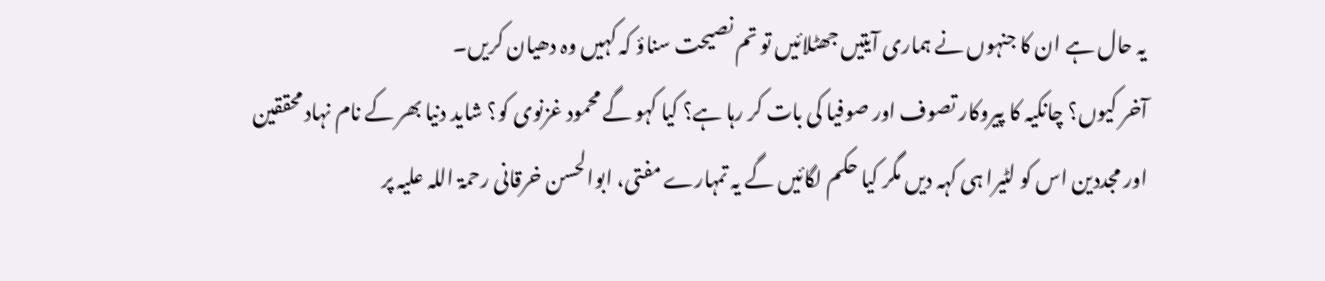یہ حال ہے ان کا جنہوں نے ہماری آیتیں جھٹلائیں تو تم نصیحت سناؤ کہ کہیں وہ دھیان کریں۔
آخر کیوں؟ چانکیہ کا پیروکار تصوف اور صوفیا کی بات کر رہا ہے؟ کیا کہو گے محمود غزنوی کو؟ شاید دنیا بھر کے نام نہاد محققین اور مجددین اس کو لٹیرا ہی کہہ دیں مگر کیا حکم لگائیں گے یہ تمہارے مفتی، ابوالحسن خرقانی رحمۃ اللہ علیہ پر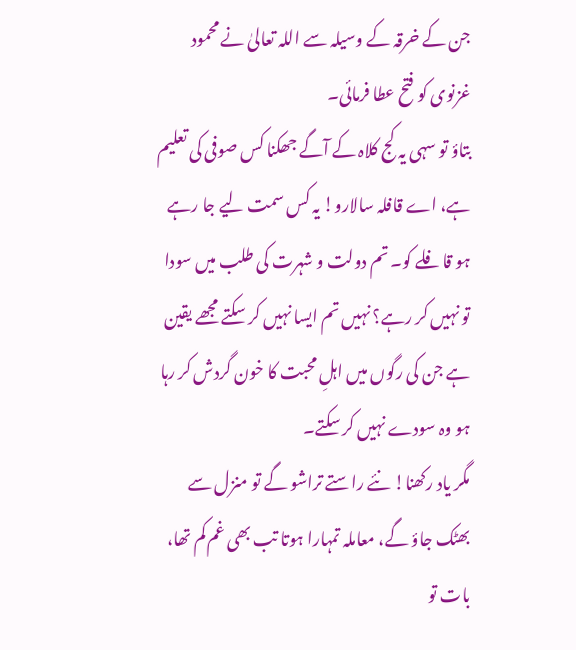جن کے خرقہ کے وسیلہ سے اللہ تعالیٰ نے محمود غزنوی کو فتح عطا فرمائی۔
بتاؤ تو سہی یہ کج کلاہ کے آگے جھکنا کس صوفی کی تعلیم ہے، اے قافلہ سالارو! یہ کس سمت لیے جا رہے ہو قافلے کو۔ تم دولت و شہرت کی طلب میں سودا تو نہیں کر رہے؟ نہیں تم ایسا نہیں کر سکتے مجھے یقین ہے جن کی رگوں میں اہلِ محبت کا خون گردش کر رہا ہو وہ سودے نہیں کر سکتے۔
مگر یاد رکھنا! نئے راستے تراشو گے تو منزل سے بھٹک جاؤ گے، معاملہ تمہارا ہوتا تب بھی غم کم تھا، بات تو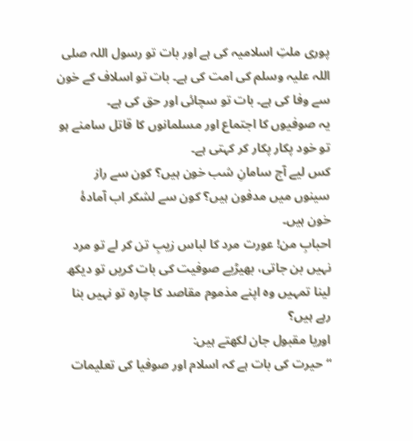پوری ملتِ اسلامیہ کی ہے اور بات تو رسول اللہ صلی اللہ علیہ وسلم کی امت کی ہے۔ بات تو اسلاف کے خون سے وفا کی ہے۔ بات تو سچائی اور حق کی ہے۔
یہ صوفیوں کا اجتماع اور مسلمانوں کا قاتل سامنے ہو تو خود پکار پکار کر کہتی ہے۔
کس لیے آج سامانِ شب خون ہیں؟ کون سے راز سینوں میں مدفون ہیں؟ کون سے لشکر اب آمادۂ خون ہیں۔
احبابِ من! عورت مرد کا لباس زیبِ تن کر لے تو مرد نہیں بن جاتی، بھیڑیے صوفیت کی بات کریں تو دیکھ لینا تمہیں وہ اپنے مذموم مقاصد کا چارہ تو نہیں بنا رہے ہیں؟
اوریا مقبول جان لکھتے ہیں:
“حیرت کی بات ہے کہ اسلام اور صوفیا کی تعلیمات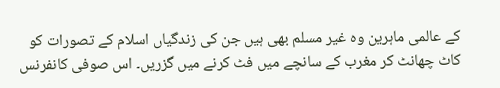کے عالمی ماہرین وہ غیر مسلم بھی ہیں جن کی زندگیاں اسلام کے تصورات کو کاٹ چھانٹ کر مغرب کے سانچے میں فٹ کرنے میں گزریں۔ اس صوفی کانفرنس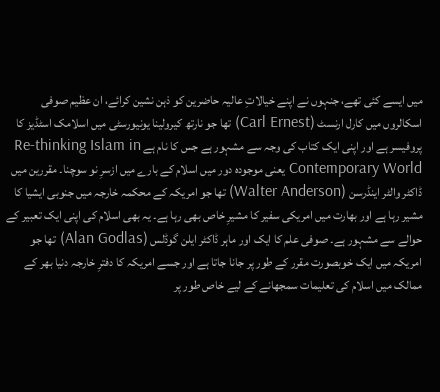میں ایسے کئی تھے، جنہوں نے اپنے خیالاتِ عالیہ حاضرین کو ذہن نشین کرائے، ان عظیم صوفی اسکالروں میں کارل ارنسٹ (Carl Ernest) تھا جو نارتھ کیرولینا یونیورسٹی میں اسلامک اسٹڈیز کا پروفیسر ہے اور اپنی ایک کتاب کی وجہ سے مشہور ہے جس کا نام ہے Re-thinking Islam in Contemporary World یعنی موجودہ دور میں اسلام کے بارے میں ازسرِ نو سوچنا۔ مقررین میں ڈاکٹر والٹر اینڈرسن (Walter Anderson) تھا جو امریکہ کے محکمہ خارجہ میں جنوبی ایشیا کا مشیر رہا ہے اور بھارت میں امریکی سفیر کا مشیرِ خاص بھی رہا ہے۔ یہ بھی اسلام کی اپنی ایک تعبیر کے حوالے سے مشہور ہے۔ صوفی علم کا ایک اور ماہر ڈاکٹر ایلن گوڈلس (Alan Godlas) تھا جو امریکہ میں ایک خوبصورت مقرر کے طور پر جانا جاتا ہے اور جسے امریکہ کا دفترِ خارجہ دنیا بھر کے ممالک میں اسلام کی تعلیمات سمجھانے کے لیے خاص طور پر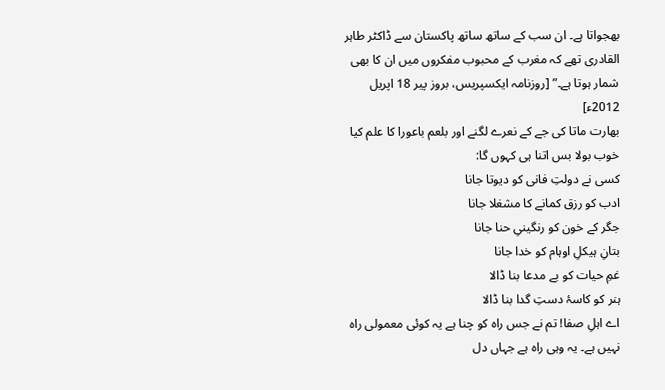بھجواتا ہے۔ ان سب کے ساتھ ساتھ پاکستان سے ڈاکٹر طاہر القادری تھے کہ مغرب کے محبوب مفکروں میں ان کا بھی شمار ہوتا ہے۔” [روزنامہ ایکسپریس، بروز پیر 18 اپریل 2012ء]
بھارت ماتا کی جے کے نعرے لگنے اور بلعم باعورا کا علم کیا خوب بولا بس اتنا ہی کہوں گا:
کسی نے دولتِ فانی کو دیوتا جانا
ادب کو رزق کمانے کا مشغلا جانا
جگر کے خون کو رنگینیِ حنا جانا
بتانِ ہیکلِ اوہام کو خدا جانا
غمِ حیات کو بے مدعا بنا ڈالا
ہنر کو کاسۂ دستِ گدا بنا ڈالا
اے اہلِ صفا! تم نے جس راہ کو چنا ہے یہ کوئی معمولی راہ نہیں ہے۔ یہ وہی راہ ہے جہاں دل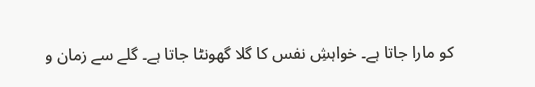کو مارا جاتا ہے۔ خواہشِ نفس کا گلا گھونٹا جاتا ہے۔ گلے سے زمان و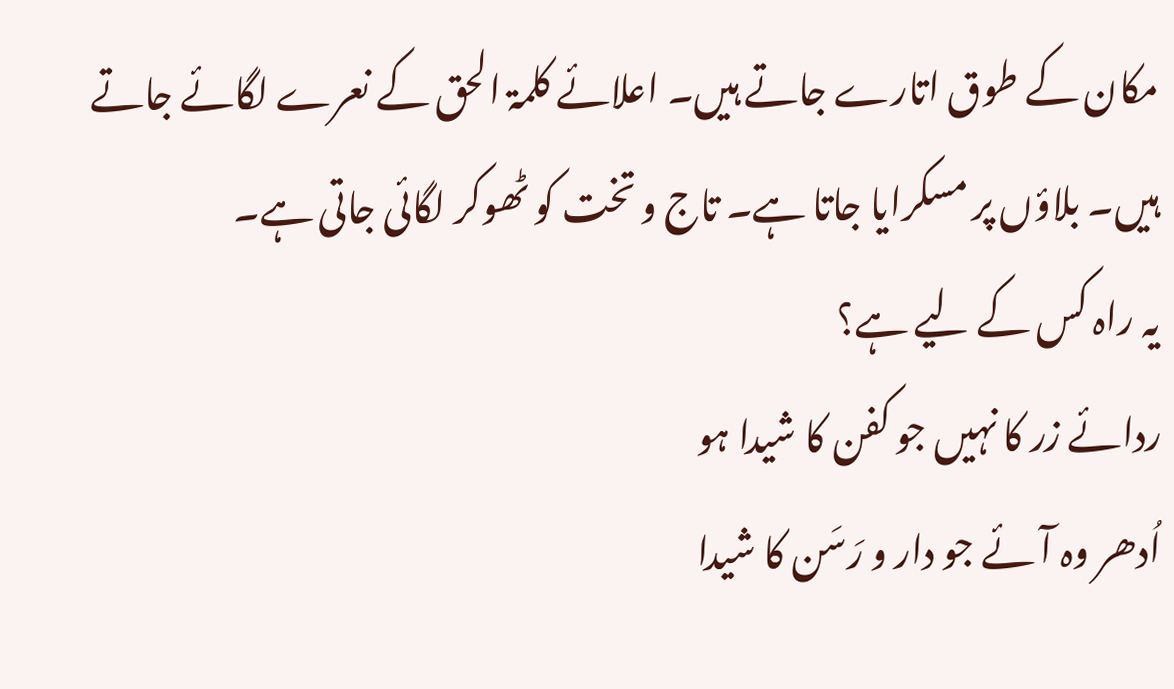مکان کے طوق اتارے جاتے ہیں۔ اعلائے کلمۃ الحق کے نعرے لگائے جاتے ہیں۔ بلاؤں پر مسکرایا جاتا ہے۔ تاج و تخت کو ٹھوکر لگائی جاتی ہے۔
یہ راہ کس کے لیے ہے؟
ردائے زر کا نہیں جو کفن کا شیدا ہو
اُدھر وہ آئے جو دار و رَسَن کا شیدا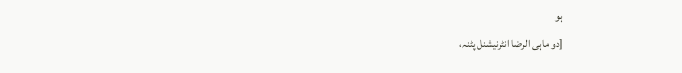ہو
[دو ماہی الرضا انٹرنیشنل پٹنہ،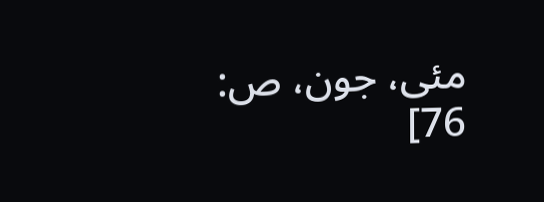مئی، جون، ص: 76]